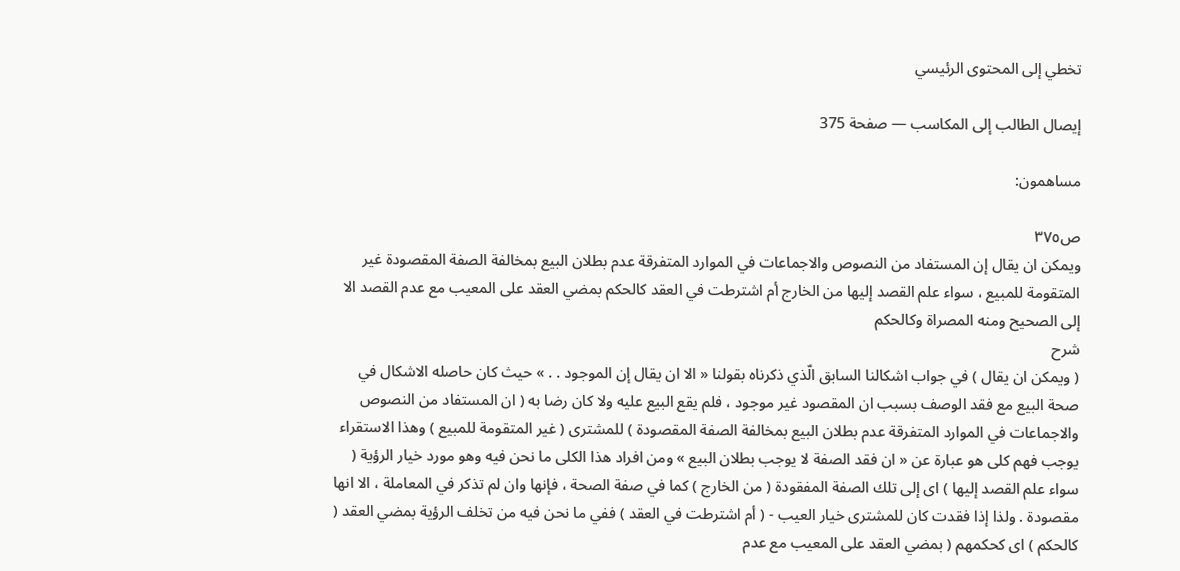تخطي إلى المحتوى الرئيسي

إيصال الطالب إلى المكاسب — صفحة 375

مساهمون:

ص٣٧٥
ويمكن ان يقال إن المستفاد من النصوص والاجماعات في الموارد المتفرقة عدم بطلان البيع بمخالفة الصفة المقصودة غير المتقومة للمبيع ، سواء علم القصد إليها من الخارج أم اشترطت في العقد كالحكم بمضي العقد على المعيب مع عدم القصد الا إلى الصحيح ومنه المصراة وكالحكم
شرح
( ويمكن ان يقال ) في جواب اشكالنا السابق الّذي ذكرناه بقولنا « الا ان يقال إن الموجود . . » حيث كان حاصله الاشكال في صحة البيع مع فقد الوصف بسبب ان المقصود غير موجود ، فلم يقع البيع عليه ولا كان رضا به ( ان المستفاد من النصوص والاجماعات في الموارد المتفرقة عدم بطلان البيع بمخالفة الصفة المقصودة ) للمشترى ( غير المتقومة للمبيع ) وهذا الاستقراء يوجب فهم كلى هو عبارة عن « ان فقد الصفة لا يوجب بطلان البيع » ومن افراد هذا الكلى ما نحن فيه وهو مورد خيار الرؤية ( سواء علم القصد إليها ) اى إلى تلك الصفة المفقودة ( من الخارج ) كما في صفة الصحة ، فإنها وان لم تذكر في المعاملة ، الا انها مقصودة . ولذا إذا فقدت كان للمشترى خيار العيب - ( أم اشترطت في العقد ) ففي ما نحن فيه من تخلف الرؤية بمضي العقد ( كالحكم ) اى كحكمهم ( بمضي العقد على المعيب مع عدم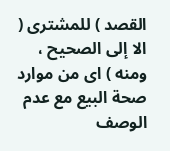القصد ) للمشترى ( الا إلى الصحيح ، ومنه ) اى من موارد صحة البيع مع عدم الوصف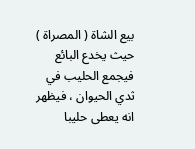بيع الشاة ( المصراة ) حيث يخدع البائع فيجمع الحليب في ثدي الحيوان ، فيظهر انه يعطى حليبا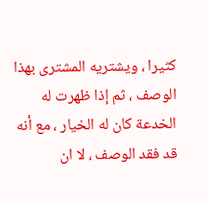كثيرا ، ويشتريه المشترى بهذا الوصف ، ثم إذا ظهرت له الخدعة كان له الخيار ، مع أنه قد فقد الوصف ، لا ان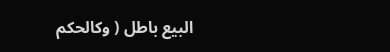البيع باطل ( وكالحكم